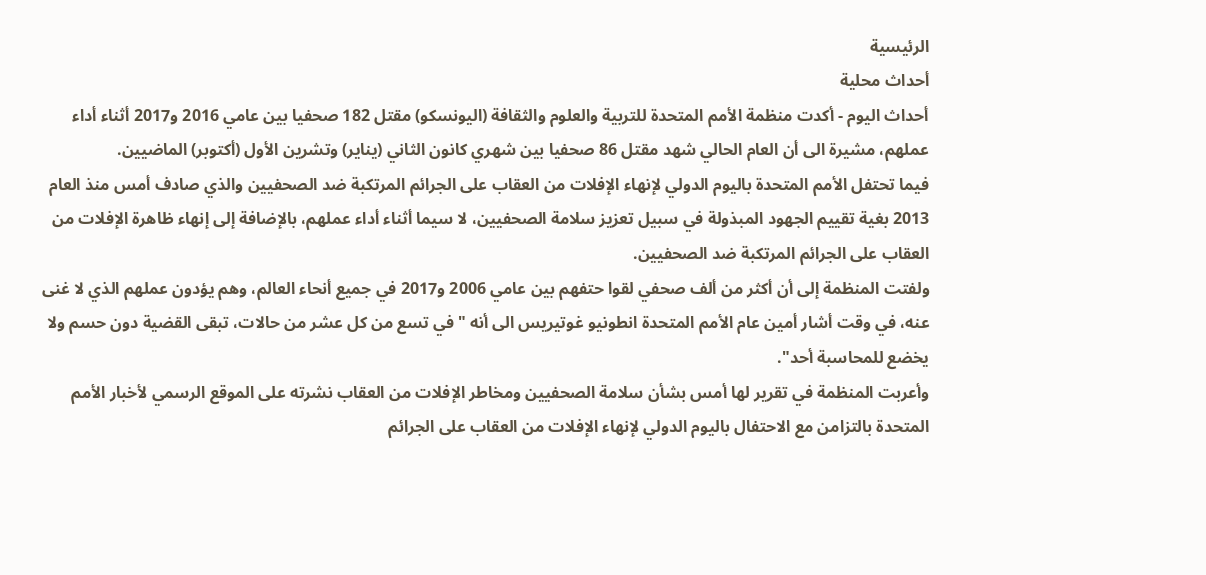الرئيسية
أحداث محلية
أحداث اليوم - أكدت منظمة الأمم المتحدة للتربية والعلوم والثقافة (اليونسكو) مقتل 182 صحفيا بين عامي 2016 و2017 أثناء أداء عملهم، مشيرة الى أن العام الحالي شهد مقتل 86 صحفيا بين شهري كانون الثاني (يناير) وتشرين الأول (أكتوبر) الماضيين.
فيما تحتفل الأمم المتحدة باليوم الدولي لإنهاء الإفلات من العقاب على الجرائم المرتكبة ضد الصحفيين والذي صادف أمس منذ العام 2013 بغية تقييم الجهود المبذولة في سبيل تعزيز سلامة الصحفيين، لا سيما أثناء أداء عملهم، بالإضافة إلى إنهاء ظاهرة الإفلات من العقاب على الجرائم المرتكبة ضد الصحفيين.
ولفتت المنظمة إلى أن أكثر من ألف صحفي لقوا حتفهم بين عامي 2006 و2017 في جميع أنحاء العالم، وهم يؤدون عملهم الذي لا غنى عنه، في وقت أشار أمين عام الأمم المتحدة انطونيو غوتيريس الى أنه "في تسع من كل عشر من حالات، تبقى القضية دون حسم ولا يخضع للمحاسبة أحد".
وأعربت المنظمة في تقرير لها أمس بشأن سلامة الصحفيين ومخاطر الإفلات من العقاب نشرته على الموقع الرسمي لأخبار الأمم المتحدة بالتزامن مع الاحتفال باليوم الدولي لإنهاء الإفلات من العقاب على الجرائم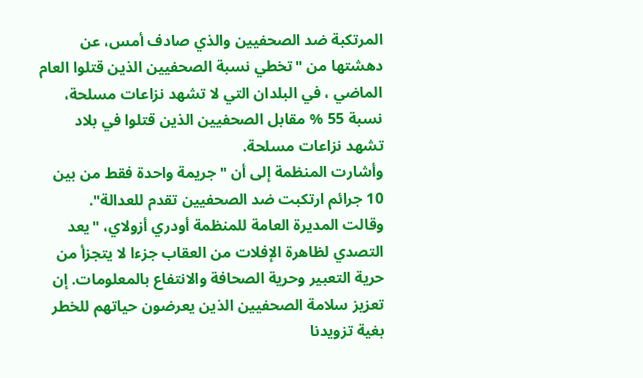المرتكبة ضد الصحفيين والذي صادف أمس، عن دهشتها من "تخطي نسبة الصحفيين الذين قتلوا العام الماضي ، في البلدان التي لا تشهد نزاعات مسلحة، نسبة 55 % مقابل الصحفيين الذين قتلوا في بلاد تشهد نزاعات مسلحة.
وأشارت المنظمة إلى أن " جريمة واحدة فقط من بين 10 جرائم ارتكبت ضد الصحفيين تقدم للعدالة".
وقالت المديرة العامة للمنظمة أودري أزولاي، "يعد التصدي لظاهرة الإفلات من العقاب جزءا لا يتجزأ من حرية التعبير وحرية الصحافة والانتفاع بالمعلومات. إن تعزيز سلامة الصحفيين الذين يعرضون حياتهم للخطر بغية تزويدنا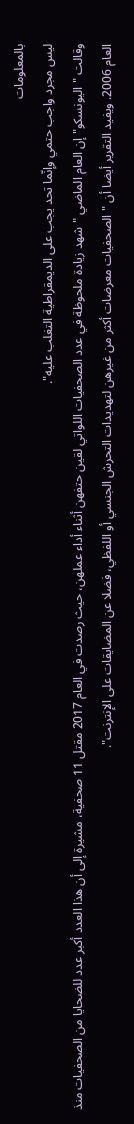بالمعلومات
ليس مجرد واجب حتمي وإنّما تحد يجب على الديمقراطية التغلب عليه".
وقالت "اليونسكو" إن العام الماضي "شهد زيادة ملحوظة في عدد الصحفيات اللواتي لقين حتفهن أثناء أداء عملهن، حيث رصدت في العام 2017 مقتل 11 صحفية، مشيرة إلى أن هذا العدد أكبر عدد للضحايا من الصحفيات منذ العام 2006. ويفيد التقرير أيضا أن "الصحفيات معرضات أكثر من غيرهن لتهديدات التحرش الجنسي أو اللفظي، فضلا عن المضايقات على الإنترنت".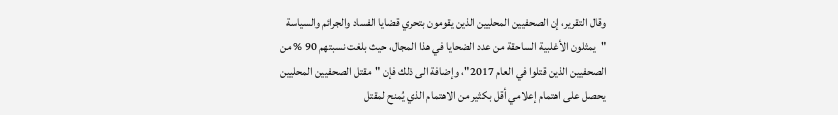وقال التقرير، إن الصحفيين المحليين الذين يقومون بتحري قضايا الفساد والجرائم والسياسة "يمثلون الأغلبية الساحقة من عدد الضحايا في هذا المجال، حيث بلغت نسبتهم 90 % من الصحفيين الذين قتلوا في العام 2017"، وإضافة الى ذلك فإن "مقتل الصحفيين المحليين يحصل على اهتمام إعلامي أقل بكثير من الاهتمام الذي يُمنح لمقتل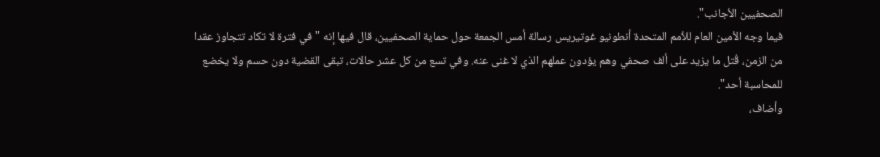الصحفيين الأجانب".
فيما وجه الأمين العام للأمم المتحدة أنطونيو غوتيريس رسالة أمس الجمعة حول حماية الصحفيين، قال فيها إنه "في فترة لا تكاد تتجاوز عقدا من الزمن، قُتل ما يزيد على ألف صحفي وهم يؤدون عملهم الذي لا غنى عنه. وفي تسع من كل عشر حالات، تبقى القضية دون حسم ولا يخضع للمحاسبة أحد".
وأضاف،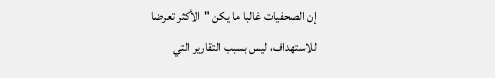إن الصحفيات غالبا ما يكن "الأكثر تعرضا للاستهداف، ليس بسبب التقارير التي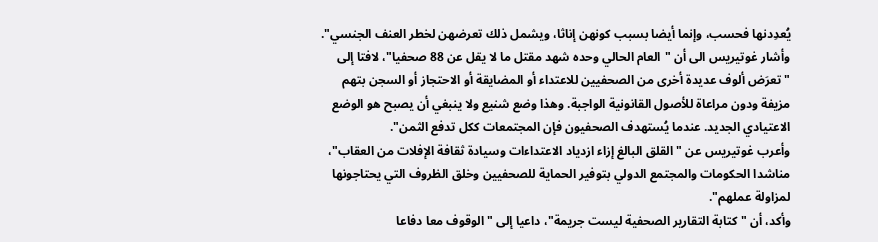يُعدِدنها فحسب، وإنما أيضا بسبب كونهن إناثا، ويشمل ذلك تعرضهن لخطر العنف الجنسي".
وأشار غوتيريس الى أن "العام الحالي وحده شهد مقتل ما لا يقل عن 88 صحفيا"، لافتا إلى "تعرَض ألوف عديدة أخرى من الصحفيين للاعتداء أو المضايقة أو الاحتجاز أو السجن بتهم مزيفة ودون مراعاة للأصول القانونية الواجبة. وهذا وضع شنيع ولا ينبغي أن يصبح هو الوضع الاعتيادي الجديد. عندما يُستهدف الصحفيون فإن المجتمعات ككل تدفع الثمن".
وأعرب غوتيريس عن "القلق البالغ إزاء ازدياد الاعتداءات وسيادة ثقافة الإفلات من العقاب"، مناشدا الحكومات والمجتمع الدولي بتوفير الحماية للصحفيين وخلق الظروف التي يحتاجونها لمزاولة عملهم".
وأكد، أن "كتابة التقارير الصحفية ليست جريمة"، داعيا إلى "الوقوف معا دفاعا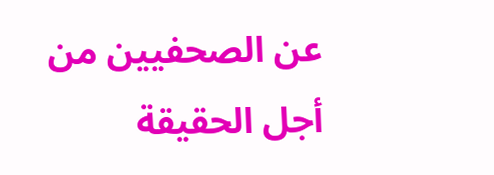عن الصحفيين من أجل الحقيقة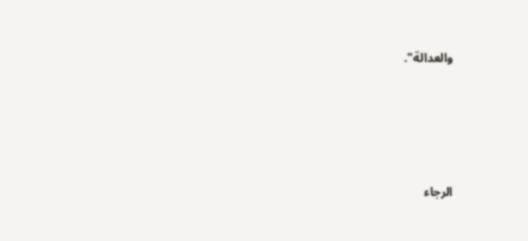والعدالة".




الرجاء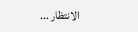الانتظار ...